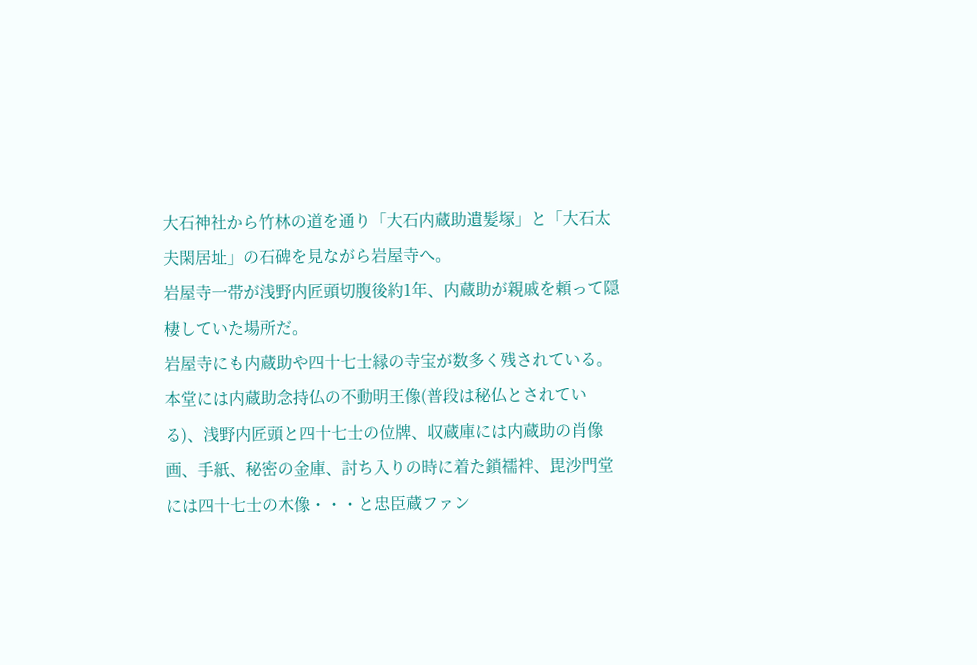大石神社から竹林の道を通り「大石内蔵助遺髪塚」と「大石太夫閑居址」の石碑を見ながら岩屋寺へ。
岩屋寺一帯が浅野内匠頭切腹後約1年、内蔵助が親戚を頼って隠棲していた場所だ。
岩屋寺にも内蔵助や四十七士縁の寺宝が数多く残されている。 本堂には内蔵助念持仏の不動明王像(普段は秘仏とされている)、浅野内匠頭と四十七士の位牌、収蔵庫には内蔵助の肖像画、手紙、秘密の金庫、討ち入りの時に着た鎖襦袢、毘沙門堂には四十七士の木像・・・と忠臣蔵ファン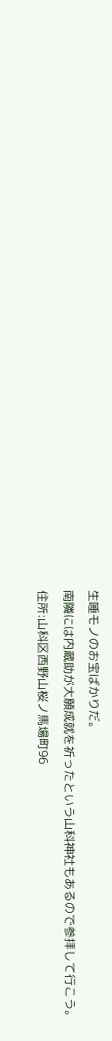生唾モノのお宝ばかりだ。
南隣には内蔵助が大願成就を祈ったという山科神社もあるので参拝して行こう。
住所:山科区西野山桜ノ馬場町96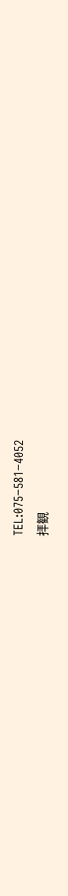TEL:075−581−4052
拝観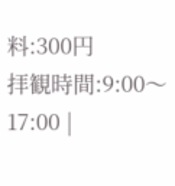料:300円
拝観時間:9:00〜17:00 |